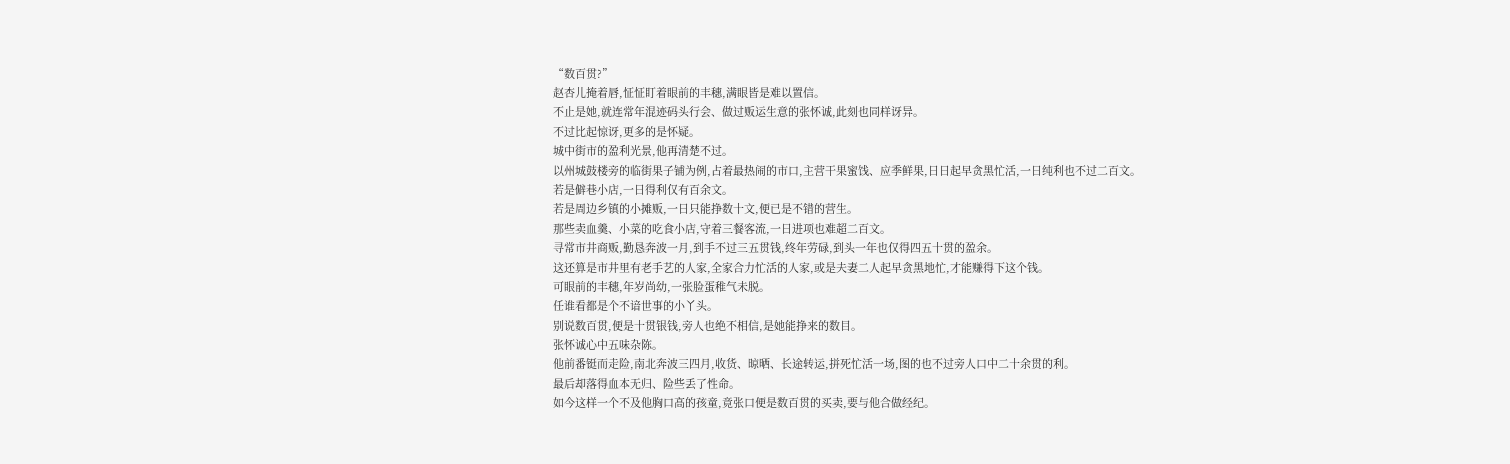“数百贯?”
赵杏儿掩着唇,怔怔盯着眼前的丰穗,满眼皆是难以置信。
不止是她,就连常年混迹码头行会、做过贩运生意的张怀诚,此刻也同样讶异。
不过比起惊讶,更多的是怀疑。
城中街市的盈利光景,他再清楚不过。
以州城鼓楼旁的临街果子铺为例,占着最热闹的市口,主营干果蜜饯、应季鲜果,日日起早贪黑忙活,一日纯利也不过二百文。
若是僻巷小店,一日得利仅有百余文。
若是周边乡镇的小摊贩,一日只能挣数十文,便已是不错的营生。
那些卖血羹、小菜的吃食小店,守着三餐客流,一日进项也难超二百文。
寻常市井商贩,勤恳奔波一月,到手不过三五贯钱,终年劳碌,到头一年也仅得四五十贯的盈余。
这还算是市井里有老手艺的人家,全家合力忙活的人家,或是夫妻二人起早贪黑地忙,才能赚得下这个钱。
可眼前的丰穗,年岁尚幼,一张脸蛋稚气未脱。
任谁看都是个不谙世事的小丫头。
别说数百贯,便是十贯银钱,旁人也绝不相信,是她能挣来的数目。
张怀诚心中五味杂陈。
他前番铤而走险,南北奔波三四月,收货、晾晒、长途转运,拼死忙活一场,图的也不过旁人口中二十余贯的利。
最后却落得血本无归、险些丢了性命。
如今这样一个不及他胸口高的孩童,竟张口便是数百贯的买卖,要与他合做经纪。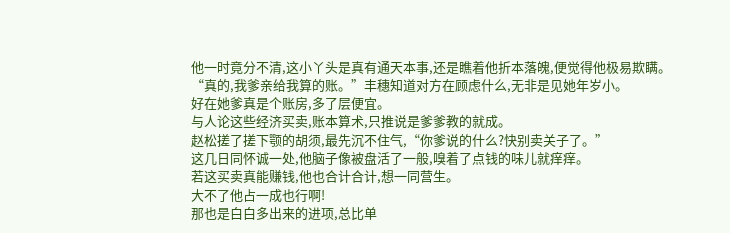他一时竟分不清,这小丫头是真有通天本事,还是瞧着他折本落魄,便觉得他极易欺瞒。
“真的,我爹亲给我算的账。”丰穗知道对方在顾虑什么,无非是见她年岁小。
好在她爹真是个账房,多了层便宜。
与人论这些经济买卖,账本算术,只推说是爹爹教的就成。
赵松搓了搓下颚的胡须,最先沉不住气,“你爹说的什么?快别卖关子了。”
这几日同怀诚一处,他脑子像被盘活了一般,嗅着了点钱的味儿就痒痒。
若这买卖真能赚钱,他也合计合计,想一同营生。
大不了他占一成也行啊!
那也是白白多出来的进项,总比单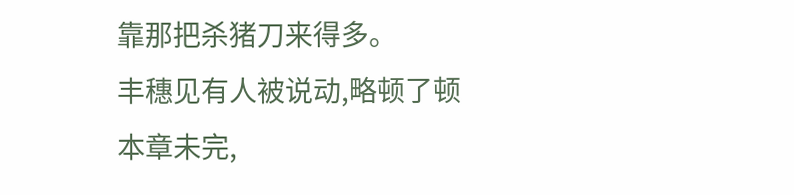靠那把杀猪刀来得多。
丰穗见有人被说动,略顿了顿
本章未完,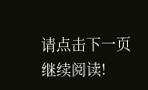请点击下一页继续阅读!